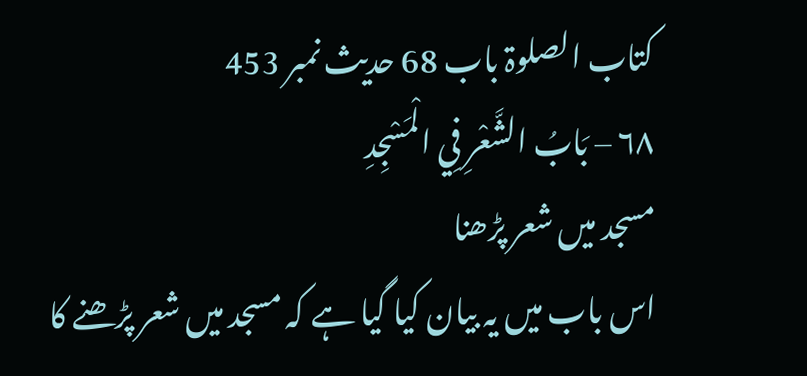کتاب الصلوۃ باب 68 حدیث نمبر 453
٦٨ – بَابُ الشَّعْرِ فِي الْمَسْجِدِ
مسجد میں شعر پڑھنا
اس باب میں یہ بیان کیا گیا ہے کہ مسجد میں شعر پڑھنے کا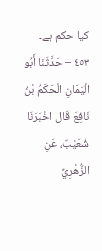کیا حکم ہے۔
٤٥٣ – حَدَّثَنَا أَبُو الْيَمَانِ الْحَكَمُ بْنُ نَافِعَ قَال اخْبَرَنَا شُعَيْبٌ، عَنِ الزُّهْرِيِّ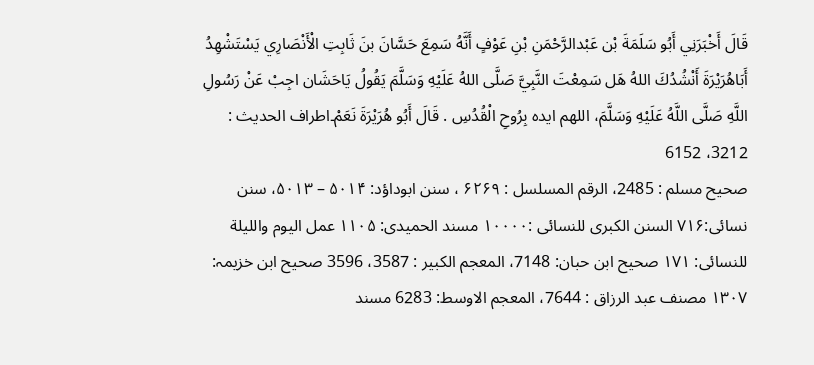قَالَ أَخْبَرَنِي أَبُو سَلَمَةَ بْن عَبْدالرَّحْمَنِ بْنِ عَوْفٍ أَنَّهُ سَمِعَ حَسَّانَ بنَ ثَابِتِ الْأَنْصَارِي يَسْتَشْهِدُ أَبَاهُرَيْرَةَ أَنْشُدُكَ اللهُ هَل سَمِعْتَ النَّبِيَّ صَلَّى اللهُ عَلَيْهِ وَسَلَّمَ يَقُولُ يَاحَشَان اجِبْ عَنْ رَسُولِ اللَّهِ صَلَّى اللَّهُ عَلَيْهِ وَسَلَّمَ، اللهم ايده بِرُوحِ الْقُدُسِ . قَالَ أَبُو هُرَيْرَةَ نَعَمْ۔اطراف الحدیث : 3212، 6152
صحیح مسلم : 2485، الرقم المسلسل : ۶۲۶۹ ، سنن ابوداؤد: ۵۰۱۴ – ۵۰۱۳، سنن نسائی:۷۱۶ السنن الكبرى للنسائی :۱۰۰۰۰ مسند الحمیدی: ۱۱۰۵ عمل اليوم والليلة للنسائی: ۱۷۱ صحیح ابن حبان: 7148، المعجم الکبیر : 3587، 3596 صحیح ابن خزیمہ: ۱۳۰۷ مصنف عبد الرزاق : 7644، المعجم الاوسط: 6283 مسند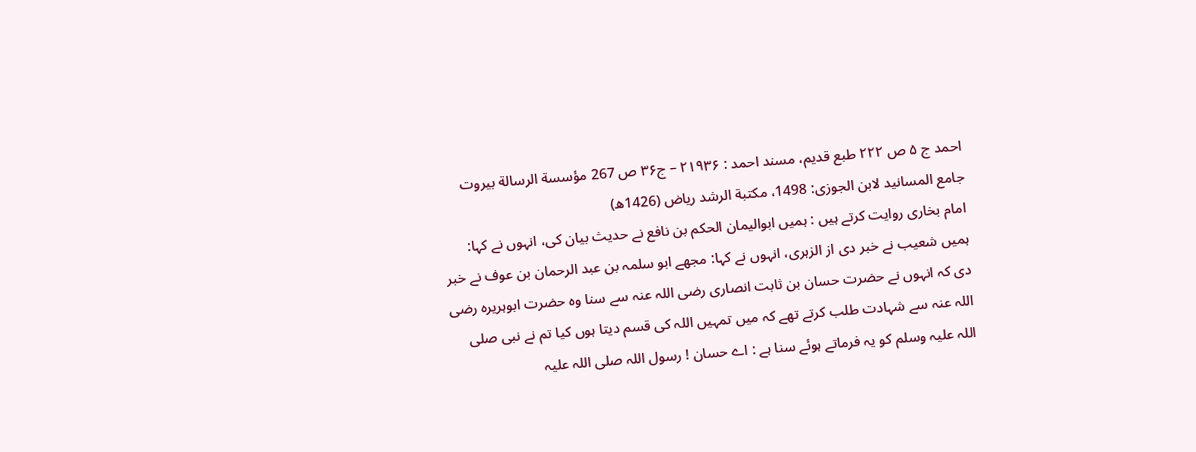احمد ج ۵ ص ۲۲۲ طبع قدیم، مسند احمد : ۲۱۹۳۶ – ج۳۶ ص 267 مؤسسة الرسالة بیروت جامع المسانيد لابن الجوزی: 1498، مكتبة الرشد ریاض (1426ھ)
امام بخاری روایت کرتے ہیں : ہمیں ابوالیمان الحکم بن نافع نے حدیث بیان کی، انہوں نے کہا: ہمیں شعیب نے خبر دی از الزہری، انہوں نے کہا: مجھے ابو سلمہ بن عبد الرحمان بن عوف نے خبر دی کہ انہوں نے حضرت حسان بن ثابت انصاری رضی اللہ عنہ سے سنا وہ حضرت ابوہریرہ رضی اللہ عنہ سے شہادت طلب کرتے تھے کہ میں تمہیں اللہ کی قسم دیتا ہوں کیا تم نے نبی صلی اللہ علیہ وسلم کو یہ فرماتے ہوئے سنا ہے : اے حسان ! رسول اللہ صلی اللہ علیہ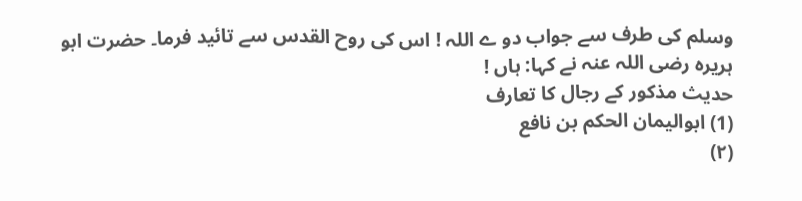وسلم کی طرف سے جواب دو ے اللہ ! اس کی روح القدس سے تائید فرما۔ حضرت ابو ہریرہ رضی اللہ عنہ نے کہا: ہاں !
حدیث مذکور کے رجال کا تعارف
(1) ابوالیمان الحکم بن نافع
(۲)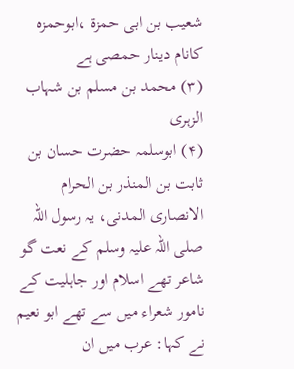شعیب بن ابی حمزة ،ابوحمزہ کانام دینار حمصی ہے
(۳) محمد بن مسلم بن شہاب الزہری
(۴) ابوسلمہ حضرت حسان بن ثابت بن المنذر بن الحرام الانصاری المدنی، یہ رسول اللہ صلی اللہ علیہ وسلم کے نعت گو شاعر تھے اسلام اور جاہلیت کے نامور شعراء میں سے تھے ابو نعیم نے کہا: عرب میں ان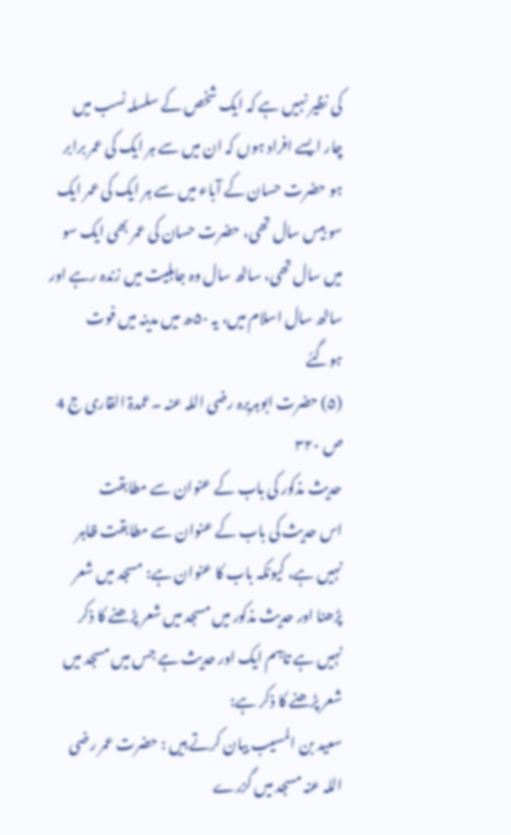کی نظیر نہیں ہے کہ ایک شخص کے سلسلہ نسب میں چار ایسے افراد ہوں کہ ان میں سے ہر ایک کی عمر برابر ہو حضرت حسان کے آباء میں سے ہر ایک کی عمر ایک سو بیس سال تھی، حضرت حسان کی عمر بھی ایک سو میں سال تھی، ساٹھ سال وہ جاہلیت میں زندہ رہے اور ساٹھ سال اسلام میں، یہ ۵۰ھ میں مدینہ میں فوت ہوگئے
(۵) حضرت ابوہریرہ رضی اللہ عنہ ۔عمدۃ القاری ج 4 ص ۳۲۰
حدیث مذکور کی باب کے عنوان سے مطابقت
اس حدیث کی باب کے عنوان سے مطابقت ظاہر نہیں ہے، کیونکہ باب کا عنوان ہے: مسجد میں شعر پڑھنا اور حدیث مذکور میں مسجد میں شعر پڑھنے کا ذکر نہیں ہے تاہم ایک اور حدیث ہے جس میں مسجد میں شعر پڑھنے کا ذکر ہے:
سعید بن المسیب بیان کرتے ہیں : حضرت عمر رضی اللہ عنہ مسجد میں گزرے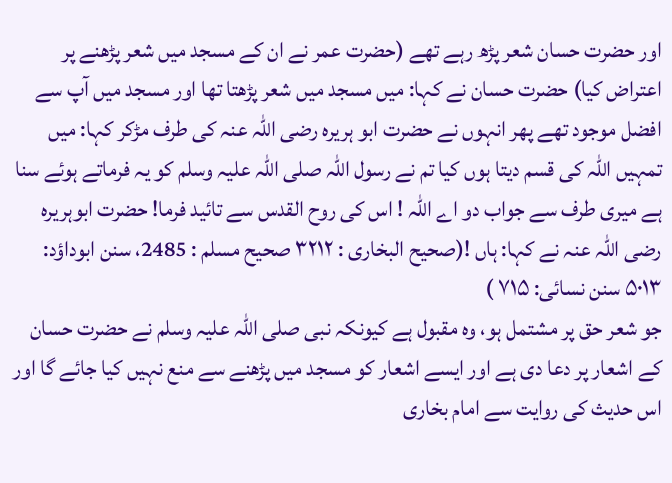اور حضرت حسان شعر پڑھ رہے تھے (حضرت عمر نے ان کے مسجد میں شعر پڑھنے پر اعتراض کیا) حضرت حسان نے کہا: میں مسجد میں شعر پڑھتا تھا اور مسجد میں آپ سے افضل موجود تھے پھر انہوں نے حضرت ابو ہریرہ رضی اللہ عنہ کی طرف مڑکر کہا: میں تمہیں اللہ کی قسم دیتا ہوں کیا تم نے رسول اللہ صلی اللہ علیہ وسلم کو یہ فرماتے ہوئے سنا ہے میری طرف سے جواب دو اے اللہ ! اس کی روح القدس سے تائید فرما! حضرت ابوہریرہ رضی اللہ عنہ نے کہا: ہاں !(صحیح البخاری : ۳۲۱۲ صحیح مسلم : 2485، سنن ابوداؤد: ۵۰۱۳ سنن نسائی: ۷۱۵ )
جو شعر حق پر مشتمل ہو، وہ مقبول ہے کیونکہ نبی صلی اللہ علیہ وسلم نے حضرت حسان کے اشعار پر دعا دی ہے اور ایسے اشعار کو مسجد میں پڑھنے سے منع نہیں کیا جائے گا اور اس حدیث کی روایت سے امام بخاری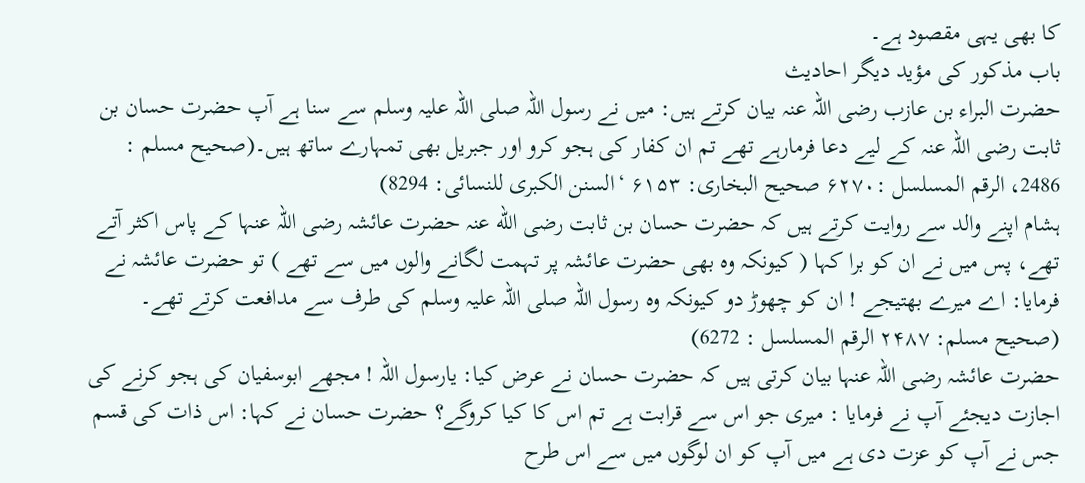کا بھی یہی مقصود ہے۔
باب مذکور کی مؤید دیگر احادیث
حضرت البراء بن عازب رضی اللہ عنہ بیان کرتے ہیں: میں نے رسول اللہ صلی اللہ علیہ وسلم سے سنا ہے آپ حضرت حسان بن ثابت رضی اللہ عنہ کے لیے دعا فرمارہے تھے تم ان کفار کی ہجو کرو اور جبریل بھی تمہارے ساتھ ہیں۔(صحیح مسلم : 2486، الرقم المسلسل :۶۲۷۰ صحیح البخاری: ۶۱۵۳ ‘السنن الکبری للنسائی: 8294)
ہشام اپنے والد سے روایت کرتے ہیں کہ حضرت حسان بن ثابت رضی الله عنہ حضرت عائشہ رضی اللہ عنہا کے پاس اکثر آتے تھے، پس میں نے ان کو برا کہا ( کیونکہ وہ بھی حضرت عائشہ پر تہمت لگانے والوں میں سے تھے ) تو حضرت عائشہ نے فرمایا: اے میرے بھتیجے ! ان کو چھوڑ دو کیونکہ وہ رسول اللہ صلی اللہ علیہ وسلم کی طرف سے مدافعت کرتے تھے۔ (صحیح مسلم: ۲۴۸۷ الرقم المسلسل : 6272)
حضرت عائشہ رضی اللہ عنہا بیان کرتی ہیں کہ حضرت حسان نے عرض کیا: یارسول اللہ ! مجھے ابوسفیان کی ہجو کرنے کی اجازت دیجئے آپ نے فرمایا : میری جو اس سے قرابت ہے تم اس کا کیا کروگے؟ حضرت حسان نے کہا: اس ذات کی قسم جس نے آپ کو عزت دی ہے میں آپ کو ان لوگوں میں سے اس طرح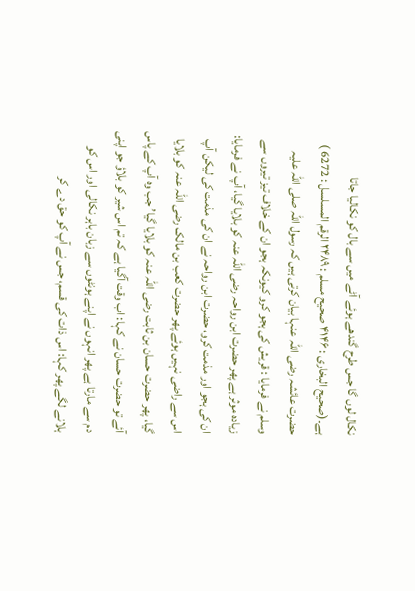نکال لوں گا جس طرح گندھے ہوئے آٹے میں سے بال کو نکالیا جاتا ہے۔(صحیح البخاری : ۴۱۴۶ صحیح مسلم : ۲۴۸۹ الرقم المسلسل : 6272 )
حضرت عائشہ رضی اللہ عنہا بیان کرتی ہیں کہ رسول اللہ صلی اللہ علیہ وسلم نے فرمایا : قریش کی ہجو کرو کیونکہ ہجو ان کے خلاف تیز تیروں سے زیادہ موثر ہے پھر حضرت ابن رواحہ رضی اللہ عنہ کو بلایا گیا، آپ نے فرمایا: ان کی ہجو اور مذمت کرو، حضرت ابن رواحہ نے ان کی مذمت کی لیکن آپ اس سے راضی نہیں ہوئے پھر حضرت کعب بن مالک رضی اللہ عنہ کو بلایا گیا، پھر حضرت حسان بن ثابت رضی اللہ عنہ کو بلایا گیا’ جب وہ آپ کے پاس آئے تو حضرت حسان نے کہا: اب وقت آگیا ہے کہ تم اس شیر کو بلاؤ جو اپنی دم سے مارتا ہے پھر انہوں نے اپنے ہونٹوں سے زبان باہر نکالی اور اس کو ہلانے لگے پھر کہا: اس ذات کی قسم، جس نے آپ کو حق دے کر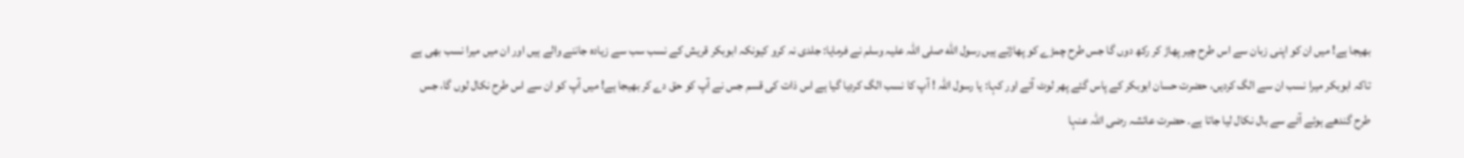بھیجا ہے! میں ان کو اپنی زبان سے اس طرح چیر پھاڑ کر رکھ دوں گا جس طرح چمڑے کو پھاڑتے ہیں رسول الله صلی اللہ علیہ وسلم نے فرمایا: جلدی نہ کرو کیونکہ ابوبکر قریش کے نسب سب سے زیادہ جاننے والے ہیں اور ان میں میرا نسب بھی ہے تاکہ ابوبکر میرا نسب ان سے الگ کردیں، حضرت حسان ابوبکر کے پاس گئے پھر لوٹ آئے اور کہا: یا رسول اللہ ! آپ کا نسب الگ کردیا گیا ہے اس ذات کی قسم جس نے آپ کو حق دے کر بھیجا ہے! میں آپ کو ان سے اس طرح نکال لوں گا، جس طرح گندھے ہوئے آٹے سے بال نکال لیا جاتا ہے۔ حضرت عائشہ رضی اللہ عنہا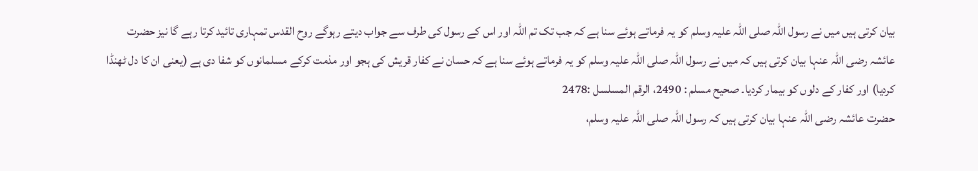بیان کرتی ہیں میں نے رسول اللہ صلی اللہ علیہ وسلم کو یہ فرماتے ہوئے سنا ہے کہ جب تک تم اللہ اور اس کے رسول کی طرف سے جواب دیتے رہوگے روح القدس تمہاری تائید کرتا رہے گا نیز حضرت عائشہ رضی اللہ عنہا بیان کرتی ہیں کہ میں نے رسول اللہ صلی اللہ علیہ وسلم کو یہ فرماتے ہوئے سنا ہے کہ حسان نے کفار قریش کی ہجو اور مذمت کرکے مسلمانوں کو شفا دی ہے (یعنی ان کا دل ٹھنڈا کردیا) اور کفار کے دلوں کو بیمار کردیا۔ صحیح مسلم : 2490، الرقم المسلسل :2478
حضرت عائشہ رضی اللہ عنہا بیان کرتی ہیں کہ رسول اللہ صلی اللہ علیہ وسلم،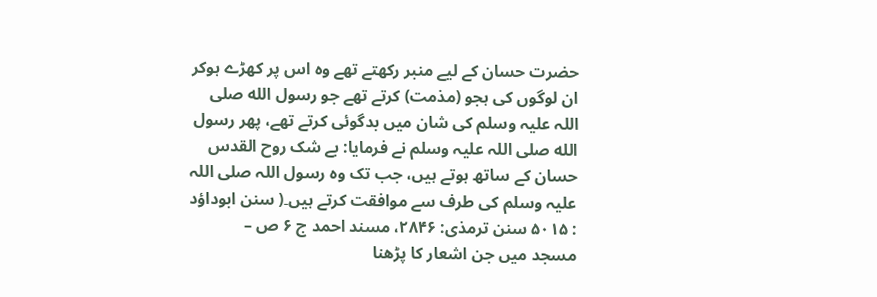حضرت حسان کے لیے منبر رکھتے تھے وہ اس پر کھڑے ہوکر ان لوگوں کی ہجو (مذمت) کرتے تھے جو رسول الله صلی اللہ علیہ وسلم کی شان میں بدگوئی کرتے تھے، پھر رسول الله صلی اللہ علیہ وسلم نے فرمایا: بے شک روح القدس حسان کے ساتھ ہوتے ہیں، جب تک وہ رسول اللہ صلی اللہ علیہ وسلم کی طرف سے موافقت کرتے ہیں۔( سنن ابوداؤد : ۵۰۱۵ سنن ترمذی: ۲۸۴۶، مسند احمد ج ۶ ص –
مسجد میں جن اشعار کا پڑھنا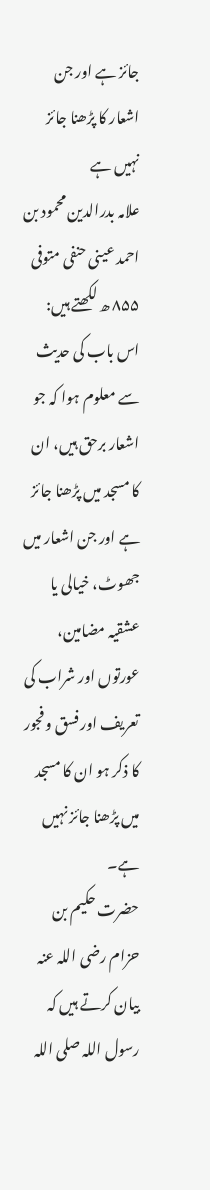جائز ہے اور جن اشعار کا پڑھنا جائز نہیں ہے
علامہ بدرالدین محمود بن احمد عینی حنفی متوفی ۸۵۵ ھ لکھتے ہیں:
اس باب کی حدیث سے معلوم ہوا کہ جو اشعار برحق ہیں، ان کا مسجد میں پڑھنا جائز ہے اور جن اشعار میں جھوٹ، خیالی یا عشقیہ مضامین، عورتوں اور شراب کی تعریف اور فسق و فجور کا ذکر ہو ان کا مسجد میں پڑھنا جائز نہیں ہے۔
حضرت حکیم بن حزام رضی اللہ عنہ بیان کرتے ہیں کہ رسول اللہ صلی اللہ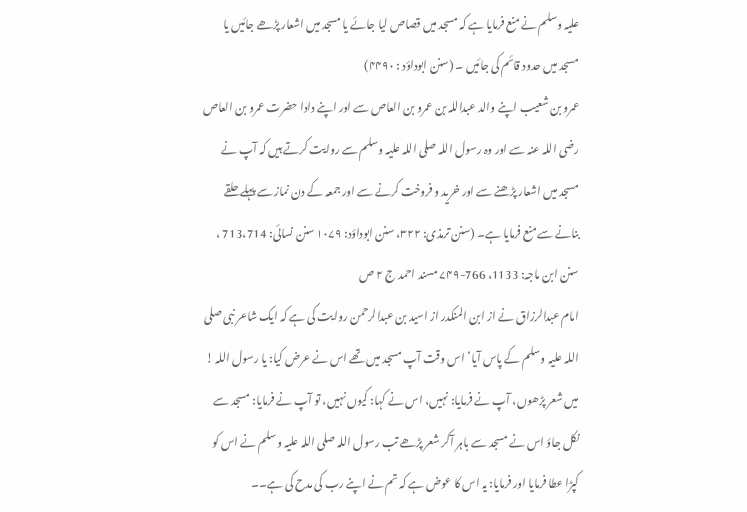علیہ وسلم نے منع فرمایا ہے کہ مسجد میں قصاص لیا جائے یا مسجد میں اشعار پڑھے جائیں یا مسجد میں حدود قائم کی جائیں ۔ (سنن ابوداؤد : ۴۴۹۰)
عمرو بن شعیب اپنے والد عبداللہ بن عمرو بن العاص سے اور اپنے دادا حضرت عمرو بن العاص رضی اللہ عنہ سے اور وہ رسول اللہ صلی اللہ علیہ وسلم سے روایت کرتے ہیں کہ آپ نے مسجد میں اشعار پڑھنے سے اور خرید و فروخت کرنے سے اور جمعہ کے دن نماز سے پہلے حلقے بنانے سے منع فرمایا ہے۔ (سنن ترمذی: ۳۲۲، سنن ابوداؤد: ۱۰۷۹ سنن نسائی: 713،714 ، سنن ابن ماجہ: 1133، 766-۷۴۹ مسند احمد ج ۲ ص
امام عبدالرزاق نے از ابن المنکدر از اسید بن عبدالرحمن روایت کی ہے کہ ایک شاعر نبی صلی اللہ علیہ وسلم کے پاس آیا’ اس وقت آپ مسجد میں تھے اس نے عرض کیا: یا رسول اللہ ! میں شعر پڑھوں، آپ نے فرمایا: نہیں، اس نے کہا: کیوں نہیں، تو آپ نے فرمایا: مسجد سے نکل جاؤ اس نے مسجد سے باہر آکر شعر پڑھے تب رسول اللہ صلی اللہ علیہ وسلم نے اس کو کپڑا عطا فرمایا اور فرمایا: یہ اس کا عوض ہے کہ تم نے اپنے رب کی مدح کی ہے۔۔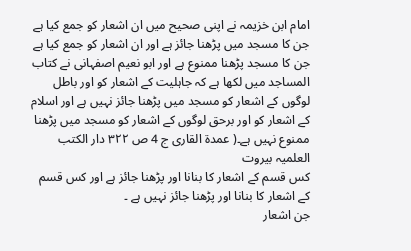امام ابن خزیمہ نے اپنی صحیح میں ان اشعار کو جمع کیا ہے جن کا مسجد میں پڑھنا جائز ہے اور ان اشعار کو جمع کیا ہے جن کا مسجد پڑھنا ممنوع ہے اور ابو نعیم اصفہانی نے کتاب المساجد میں لکھا ہے کہ جاہلیت کے اشعار کو اور باطل لوگوں کے اشعار کو مسجد میں پڑھنا جائز نہیں ہے اور اسلام کے اشعار کو اور برحق لوگوں کے اشعار کو مسجد میں پڑھنا ممنوع نہیں ہے۔( عمدة القاری ج 4 ص ۳۲۲ دار الكتب العلمیہ بیروت
کس قسم کے اشعار کا بنانا اور پڑھنا جائز ہے اور کس قسم کے اشعار کا بنانا اور پڑھنا جائز نہیں ہے ۔
جن اشعار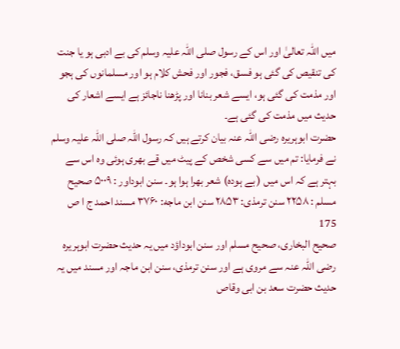میں اللہ تعالیٰ اور اس کے رسول صلی اللہ علیہ وسلم کی بے ادبی ہو یا جنت کی تنقیص کی گئی ہو فسق، فجور اور فحش کلام ہو اور مسلمانوں کی ہجو اور مذمت کی گئی ہو، ایسے شعر بنانا اور پڑھنا ناجائز ہے ایسے اشعار کی حدیث میں مذمت کی گئی ہے۔
حضرت ابوہریرہ رضی اللہ عنہ بیان کرتے ہیں کہ رسول اللہ صلی اللہ علیہ وسلم نے فرمایا: تم میں سے کسی شخص کے پیٹ میں قے بھری ہوئی وہ اس سے بہتر ہے کہ اس میں ( بے ہودہ) شعر بھرا ہوا ہو۔ سنن ابوداور : ۵۰۰۹ صحیح مسلم : ۲۲۵۸ سنن ترمذی: ۲۸۵۳ سنن ابن ماجه: ۳۷۶۰ مسند احمد ج ا ص 175
صحیح البخاری، صحیح مسلم اور سنن ابوداؤد میں یہ حدیث حضرت ابوہریرہ رضی اللہ عنہ سے مروی ہے اور سنن ترمذی، سنن ابن ماجہ اور مسند میں یہ حدیث حضرت سعد بن ابی وقاص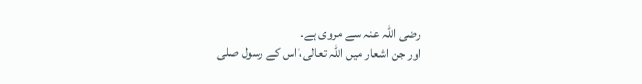رضی اللہ عنہ سے مروی ہے۔
اور جن اشعار میں اللہ تعالی،ٰ اس کے رسول صلی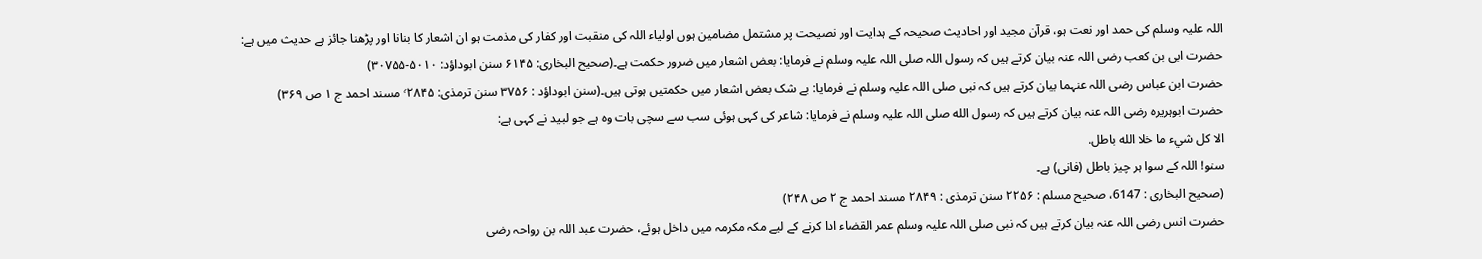اللہ علیہ وسلم کی حمد اور نعت ہو، قرآن مجید اور احادیث صحیحہ کے ہدایت اور نصیحت پر مشتمل مضامین ہوں اولیاء اللہ کی منقبت اور کفار کی مذمت ہو ان اشعار کا بنانا اور پڑھنا جائز ہے حدیث میں ہے:
حضرت ابی بن کعب رضی اللہ عنہ بیان کرتے ہیں کہ رسول اللہ صلی اللہ علیہ وسلم نے فرمایا: بعض اشعار میں ضرور حکمت ہے۔(صحیح البخاری: ۶۱۴۵ سنن ابوداؤد: ۵۰۱۰-۳۰۷۵۵)
حضرت ابن عباس رضی اللہ عنہما بیان کرتے ہیں کہ نبی صلی اللہ علیہ وسلم نے فرمایا: بے شک بعض اشعار میں حکمتیں ہوتی ہیں۔(سنن ابوداؤد : ۳۷۵۶ سنن ترمذی: ٬۲۸۴۵ مسند احمد ج ۱ ص ۳۶۹)
حضرت ابوہریرہ رضی اللہ عنہ بیان کرتے ہیں کہ رسول الله صلی اللہ علیہ وسلم نے فرمایا: شاعر کی کہی ہوئی سب سے سچی بات وہ ہے جو لبید نے کہی ہے:
الا كل شيء ما خلا الله باطل.
سنو! اللہ کے سوا ہر چیز باطل (فانی) ہے۔
(صحیح البخاری : 6147، صحیح مسلم : ۲۲۵۶ سنن ترمذی : ۲۸۴۹ مسند احمد ج ۲ ص ۲۴۸)
حضرت انس رضی اللہ عنہ بیان کرتے ہیں کہ نبی صلی اللہ علیہ وسلم عمر القضاء ادا کرنے کے لیے مکہ مکرمہ میں داخل ہوئے، حضرت عبد اللہ بن رواحہ رضی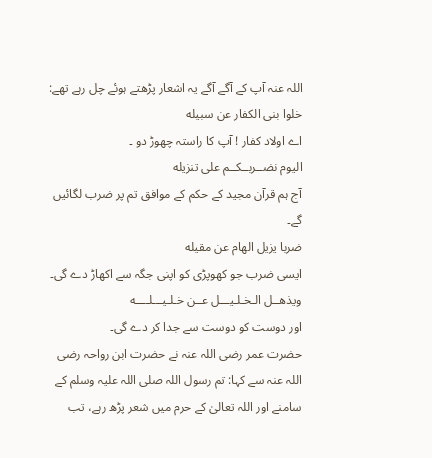اللہ عنہ آپ کے آگے آگے یہ اشعار پڑھتے ہوئے چل رہے تھے:
خلوا بنى الكفار عن سبيله
اے اولاد کفار ! آپ کا راستہ چھوڑ دو ۔
اليوم نضــربــکــم على تنزيله
آج ہم قرآن مجید کے حکم کے موافق تم پر ضرب لگائیں گے۔
ضربا يزيل الهام عن مقيله
ایسی ضرب جو کھوپڑی کو اپنی جگہ سے اکھاڑ دے گی۔
ويذهــل الـخـلـيـــل عــن خـلـيـــلــــه
اور دوست کو دوست سے جدا کر دے گی۔
حضرت عمر رضی اللہ عنہ نے حضرت ابن رواحہ رضی اللہ عنہ سے کہا: تم رسول اللہ صلی اللہ علیہ وسلم کے سامنے اور اللہ تعالیٰ کے حرم میں شعر پڑھ رہے، تب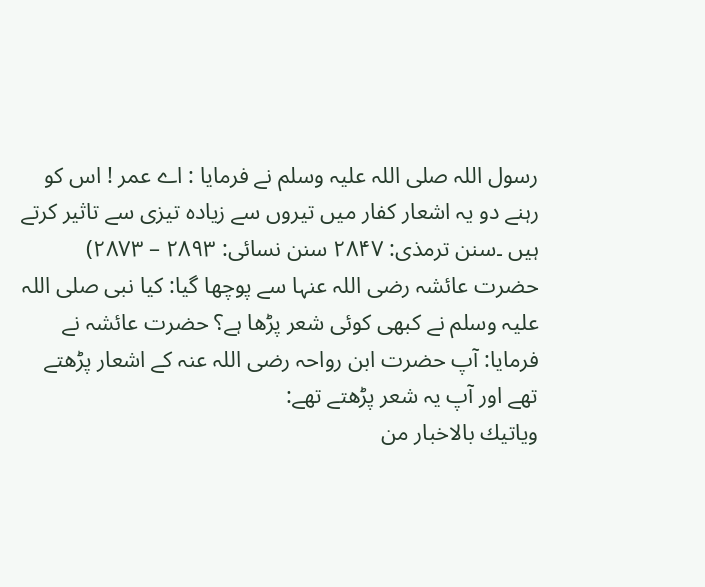رسول اللہ صلی اللہ علیہ وسلم نے فرمایا : اے عمر ! اس کو رہنے دو یہ اشعار کفار میں تیروں سے زیادہ تیزی سے تاثیر کرتے ہیں ۔سنن ترمذی: ۲۸۴۷ سنن نسائی: ۲۸۹۳ – ۲۸۷۳)
حضرت عائشہ رضی اللہ عنہا سے پوچھا گیا: کیا نبی صلی اللہ علیہ وسلم نے کبھی کوئی شعر پڑھا ہے؟ حضرت عائشہ نے فرمایا: آپ حضرت ابن رواحہ رضی اللہ عنہ کے اشعار پڑھتے تھے اور آپ یہ شعر پڑھتے تھے:
وياتيك بالاخبار من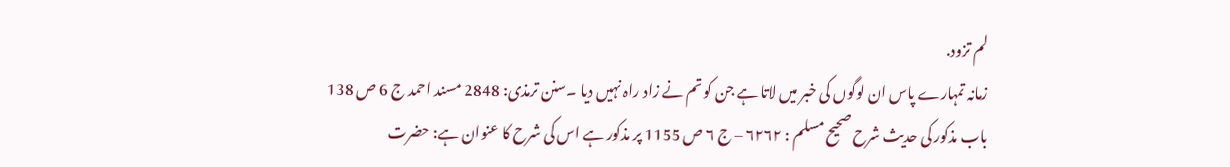لم تزود.
زمانہ تمہارے پاس ان لوگوں کی خبر میں لاتا ہے جن کو تم نے زاد راہ نہیں دیا ۔سنن ترمذی: 2848 مسند احمد ج 6 ص 138
باب مذکور کی حدیث شرح صحیح مسلم : ۶۲۶۲ – ج ۶ ص 1155 پر مذکور ہے اس کی شرح کا عنوان ہے: حضرت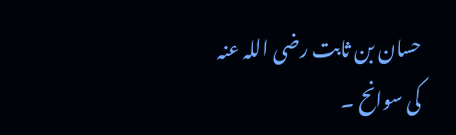حسان بن ثابت رضی اللہ عنہ کی سوانح ۔